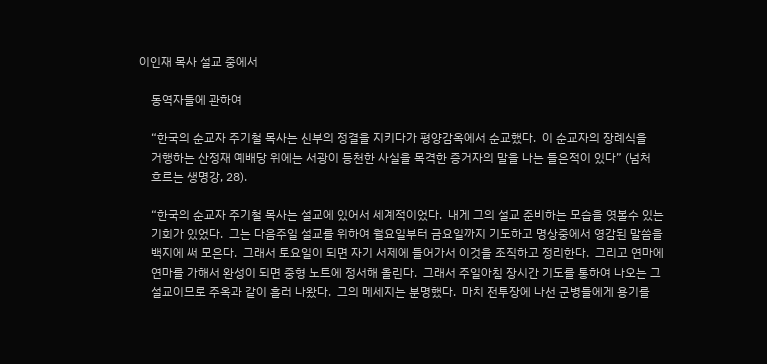이인재 목사 설교 중에서

    동역자들에 관하여

    “한국의 순교자 주기철 목사는 신부의 정결을 지키다가 평양감옥에서 순교했다.  이 순교자의 장례식을
    거행하는 산정재 예배당 위에는 서광이 등천한 사실을 목격한 증거자의 말을 나는 들은적이 있다” (넘처
    흐르는 생명강, 28).

    “한국의 순교자 주기철 목사는 설교에 있어서 세계적이었다.  내게 그의 설교 준비하는 모습을 엿볼수 있는
    기회가 있었다.  그는 다음주일 설교를 위하여 월요일부터 금요일까지 기도하고 명상중에서 영감된 말씀을
    백지에 써 모은다.  그래서 토요일이 되면 자기 서제에 들어가서 이것을 조직하고 정리한다.  그리고 연마에
    연마를 가해서 완성이 되면 중형 노트에 정서해 올린다.  그래서 주일아침 장시간 기도를 통하여 나오는 그
    설교이므로 주옥과 같이 흘러 나왔다.  그의 메세지는 분명했다.  마치 전투장에 나선 군병들에게 용기를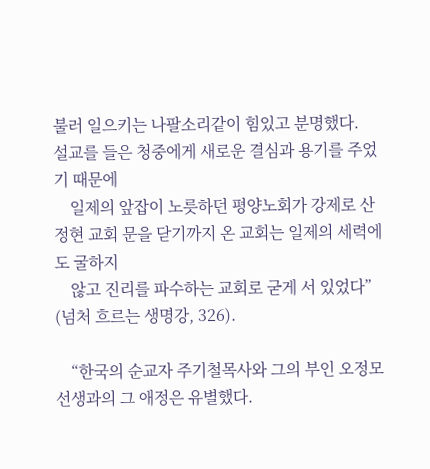불러 일으키는 나팔소리같이 힘있고 분명했다.  설교를 들은 청중에게 새로운 결심과 용기를 주었기 때문에
    일제의 앞잡이 노릇하던 평양노회가 강제로 산정현 교회 문을 닫기까지 온 교회는 일제의 세력에도 굴하지
    않고 진리를 파수하는 교회로 굳게 서 있었다” (넘처 흐르는 생명강, 326).

    “한국의 순교자 주기철목사와 그의 부인 오정모 선생과의 그 애정은 유별했다.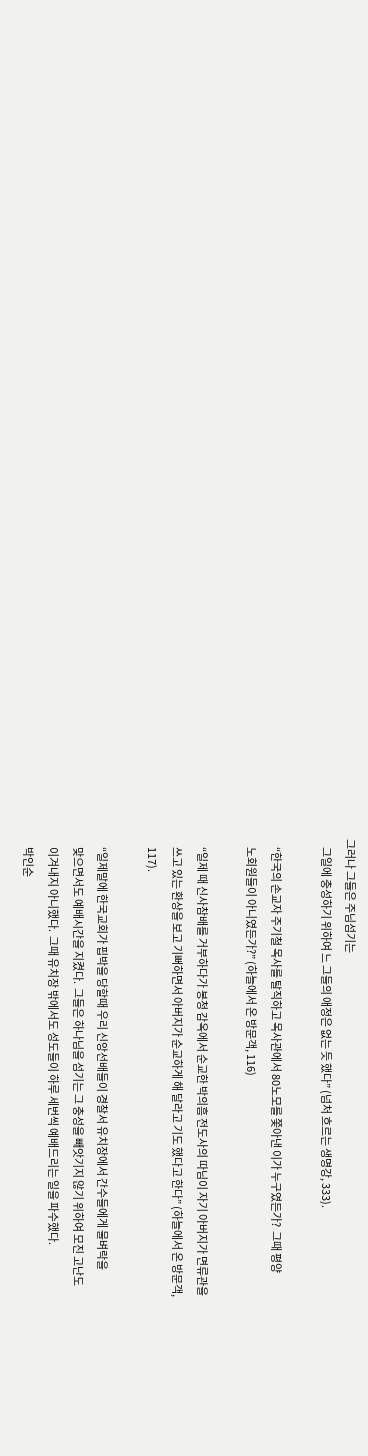그러나 그들은 주님섬기는
    그일에 충성하기 위하여 느 그들의 애정은 없는 듯 했다” (넘처 흐르는 생명강, 333).

    “한국의 손교자 주기철 목사를 탈직하고 목사관에서 80노모를 쫓아낸 이가 누구였든가?  그때 평양
    노회원들이 아니였든가?” (하늘에서 온 방문객, 116)

    “일제 때 신사참배를 거부하다가 봉청 감옥에서 순교한 박의흠 전도사의 따님이 자기 아버지가 면류관을
    쓰고 있는 환상을 보고 기뻐하면서 아버지가 순교하게 해 달라고 기도 했다고 한다” (하늘에서 온 방문객,
    117).

    “일제말에 한국교회가 핍박을 당할때 우리 신앙선배들이 경찰서 유치장에서 간수들에게 물벼락을
    맞으면서도 예배시간을 지켰다.  그들은 하나님을 섬기는 그 충성을 빼앗기지 않기 위하여 모진 고난도
    이겨내지 아니했다.  그때 유치장 밖에서도 성도들이 하루 세번씩 예배드리는 일을 파수했다.
    박인순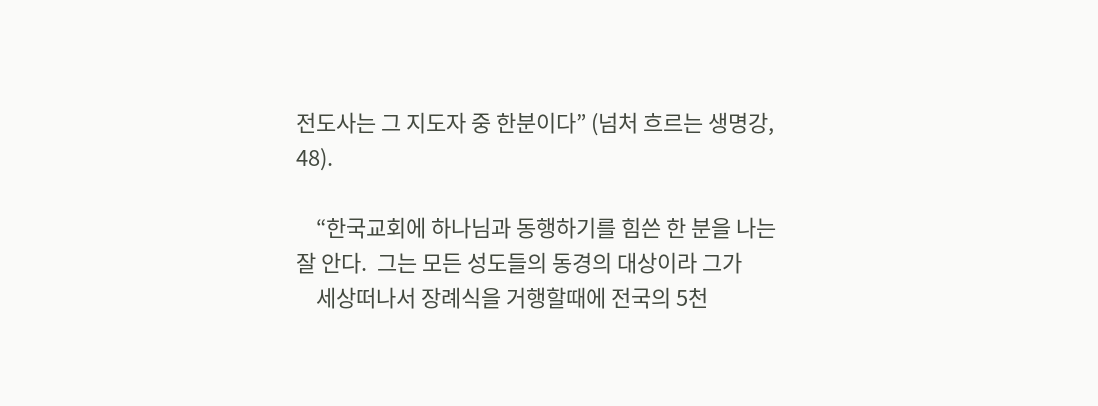전도사는 그 지도자 중 한분이다” (넘처 흐르는 생명강, 48).

    “한국교회에 하나님과 동행하기를 힘쓴 한 분을 나는 잘 안다.  그는 모든 성도들의 동경의 대상이라 그가
    세상떠나서 장례식을 거행할때에 전국의 5천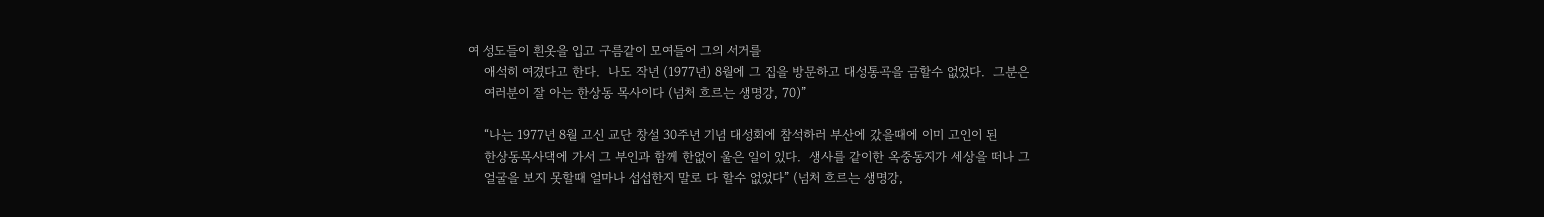여 성도들이 흰옷을 입고 구름같이 모여들어 그의 서거를
    애석히 여겼다고 한다.  나도 작년 (1977년) 8월에 그 집을 방문하고 대성통곡을 금할수 없었다.  그분은
    여러분이 잘 아는 한상동 목사이다 (넘처 흐르는 생명강, 70)”

    “나는 1977년 8월 고신 교단 창설 30주년 기념 대성회에 참석하러 부산에 갔을때에 이미 고인이 된
    한상동목사댁에 가서 그 부인과 함께 한없이 울은 일이 있다.  생사를 같이한 옥중동지가 세상을 떠나 그
    얼굴을 보지 못할때 얼마나 섭섭한지 말로 다 할수 없었다” (넘처 흐르는 생명강,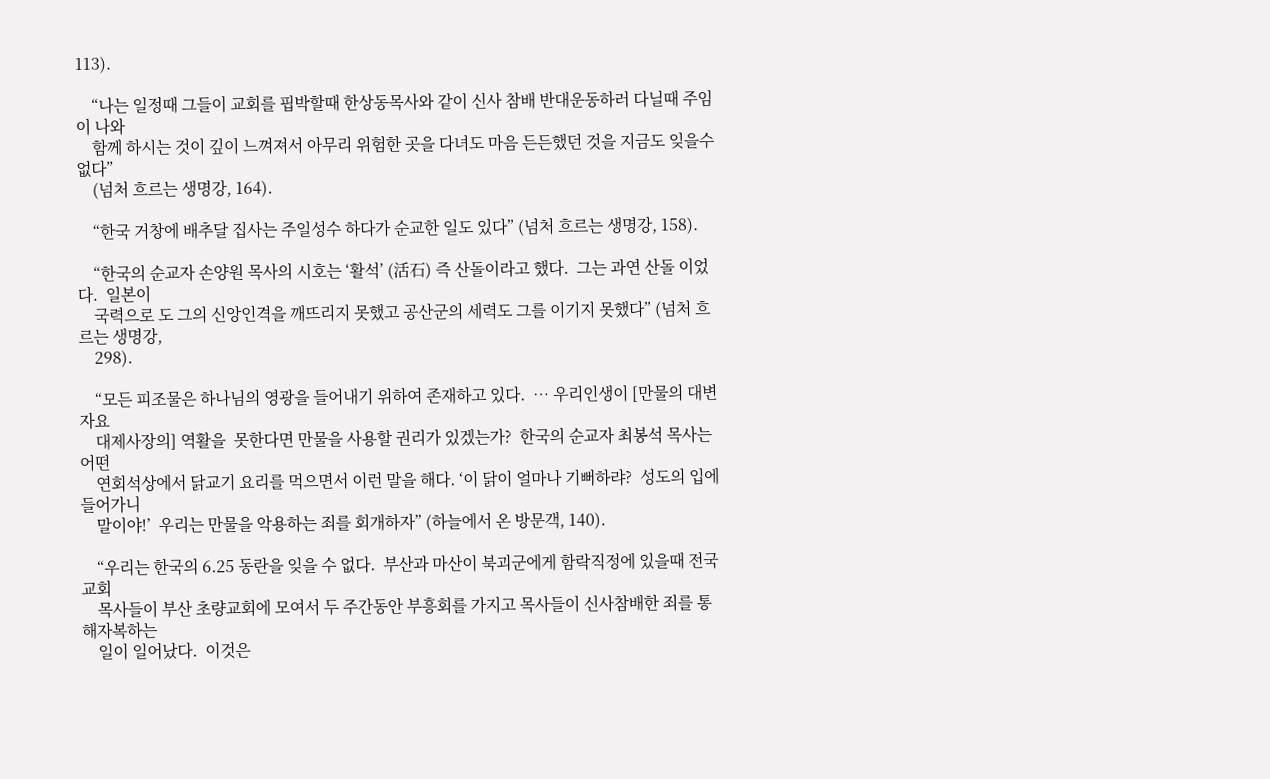113).

    “나는 일정때 그들이 교회를 핍박할때 한상동목사와 같이 신사 참배 반대운동하러 다닐때 주임이 나와
    함께 하시는 것이 깊이 느껴져서 아무리 위험한 곳을 다녀도 마음 든든했던 것을 지금도 잊을수 없다”
    (넘처 흐르는 생명강, 164).

    “한국 거창에 배추달 집사는 주일성수 하다가 순교한 일도 있다” (넘처 흐르는 생명강, 158).

    “한국의 순교자 손양원 목사의 시호는 ‘활석’ (活石) 즉 산돌이라고 했다.  그는 과연 산돌 이었다.  일본이
    국력으로 도 그의 신앙인격을 깨뜨리지 못했고 공산군의 세력도 그를 이기지 못했다” (넘처 흐르는 생명강,
    298).

    “모든 피조물은 하나님의 영광을 들어내기 위하여 존재하고 있다.  … 우리인생이 [만물의 대변자요
    대제사장의] 역활을  못한다면 만물을 사용할 권리가 있겠는가?  한국의 순교자 최봉석 목사는 어떤
    연회석상에서 닭교기 요리를 먹으면서 이런 말을 해다. ‘이 닭이 얼마나 기뻐하랴?  성도의 입에 들어가니
    말이야!’  우리는 만물을 악용하는 죄를 회개하자” (하늘에서 온 방문객, 140).

    “우리는 한국의 6.25 동란을 잊을 수 없다.  부산과 마산이 북괴군에게 함락직정에 있을때 전국교회
    목사들이 부산 초량교회에 모여서 두 주간동안 부흥회를 가지고 목사들이 신사참배한 죄를 통해자복하는
    일이 일어났다.  이것은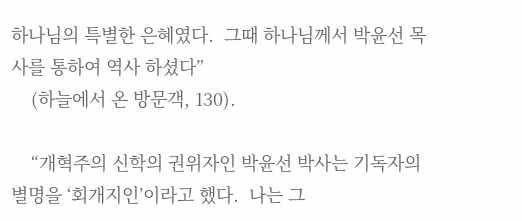하나님의 특별한 은혜였다.  그때 하나님께서 박윤선 목사를 통하여 역사 하셨다”
    (하늘에서 온 방문객, 130).

    “개혁주의 신학의 권위자인 박윤선 박사는 기독자의 별명을 ‘회개지인’이라고 했다.  나는 그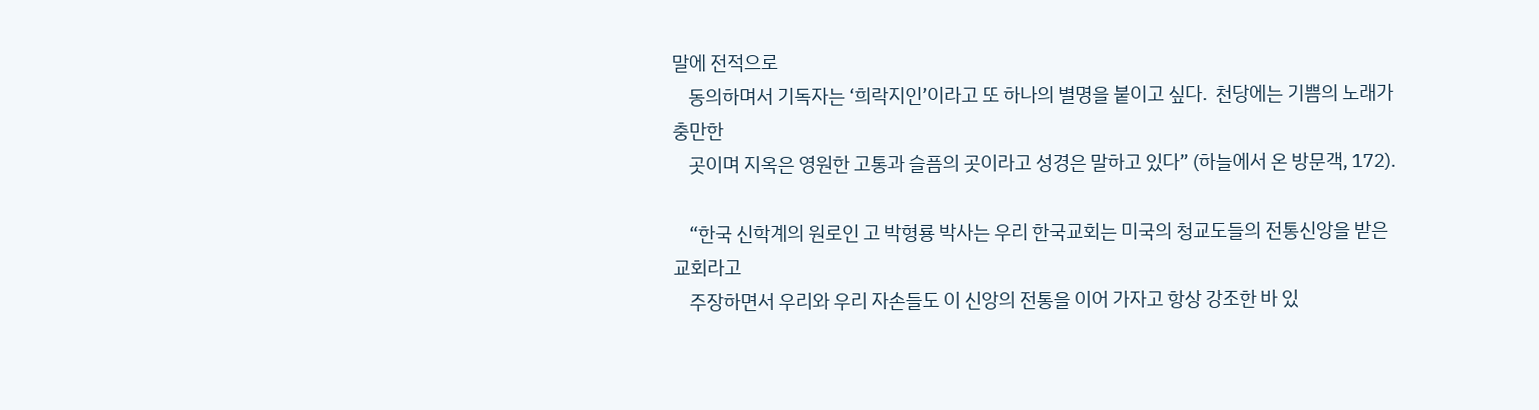말에 전적으로
    동의하며서 기독자는 ‘희락지인’이라고 또 하나의 별명을 붙이고 싶다.  천당에는 기쁨의 노래가 충만한
    곳이며 지옥은 영원한 고통과 슬픔의 곳이라고 성경은 말하고 있다” (하늘에서 온 방문객, 172).

    “한국 신학계의 원로인 고 박형룡 박사는 우리 한국교회는 미국의 청교도들의 전통신앙을 받은 교회라고
    주장하면서 우리와 우리 자손들도 이 신앙의 전통을 이어 가자고 항상 강조한 바 있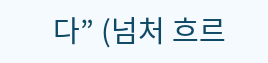다” (넘처 흐르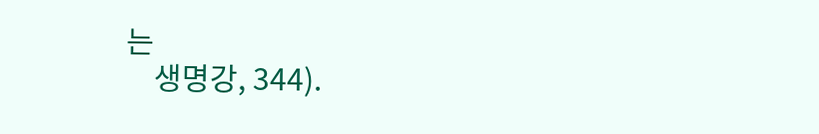는
    생명강, 344).